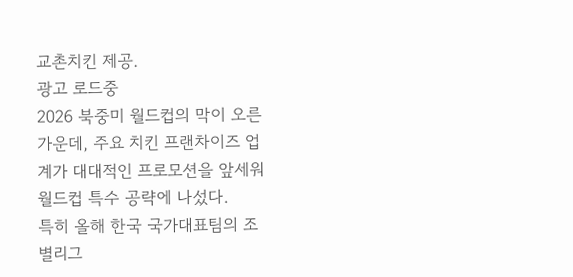교촌치킨 제공.
광고 로드중
2026 북중미 월드컵의 막이 오른 가운데, 주요 치킨 프랜차이즈 업계가 대대적인 프로모션을 앞세워 월드컵 특수 공략에 나섰다.
특히 올해 한국 국가대표팀의 조별리그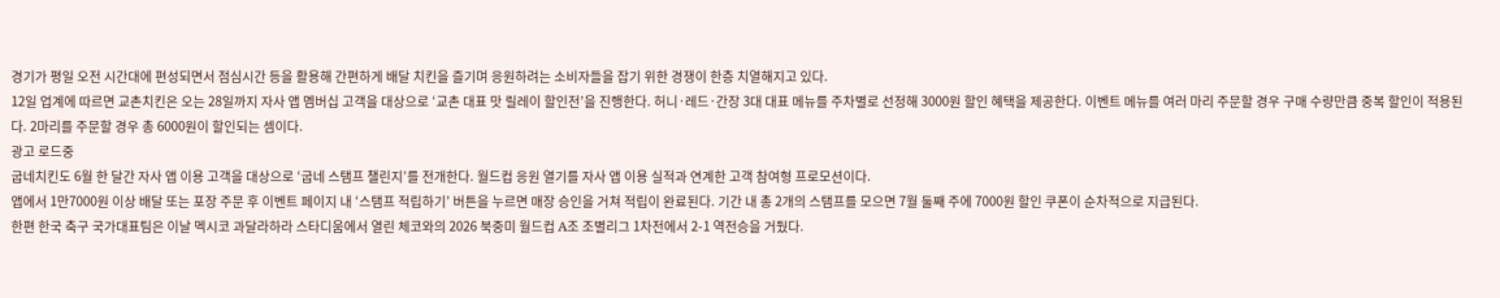경기가 평일 오전 시간대에 편성되면서 점심시간 등을 활용해 간편하게 배달 치킨을 즐기며 응원하려는 소비자들을 잡기 위한 경쟁이 한층 치열해지고 있다.
12일 업계에 따르면 교촌치킨은 오는 28일까지 자사 앱 멤버십 고객을 대상으로 ‘교촌 대표 맛 릴레이 할인전’을 진행한다. 허니·레드·간장 3대 대표 메뉴를 주차별로 선정해 3000원 할인 혜택을 제공한다. 이벤트 메뉴를 여러 마리 주문할 경우 구매 수량만큼 중복 할인이 적용된다. 2마리를 주문할 경우 총 6000원이 할인되는 셈이다.
광고 로드중
굽네치킨도 6월 한 달간 자사 앱 이용 고객을 대상으로 ‘굽네 스탬프 챌린지’를 전개한다. 월드컵 응원 열기를 자사 앱 이용 실적과 연계한 고객 참여형 프로모션이다.
앱에서 1만7000원 이상 배달 또는 포장 주문 후 이벤트 페이지 내 ‘스탬프 적립하기’ 버튼을 누르면 매장 승인을 거쳐 적립이 완료된다. 기간 내 총 2개의 스탬프를 모으면 7월 둘째 주에 7000원 할인 쿠폰이 순차적으로 지급된다.
한편 한국 축구 국가대표팀은 이날 멕시코 과달라하라 스타디움에서 열린 체코와의 2026 북중미 월드컵 A조 조별리그 1차전에서 2-1 역전승을 거뒀다.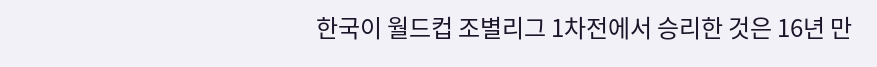한국이 월드컵 조별리그 1차전에서 승리한 것은 16년 만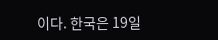이다. 한국은 19일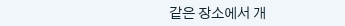같은 장소에서 개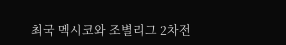최국 멕시코와 조별리그 2차전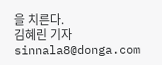을 치른다.
김혜린 기자 sinnala8@donga.com